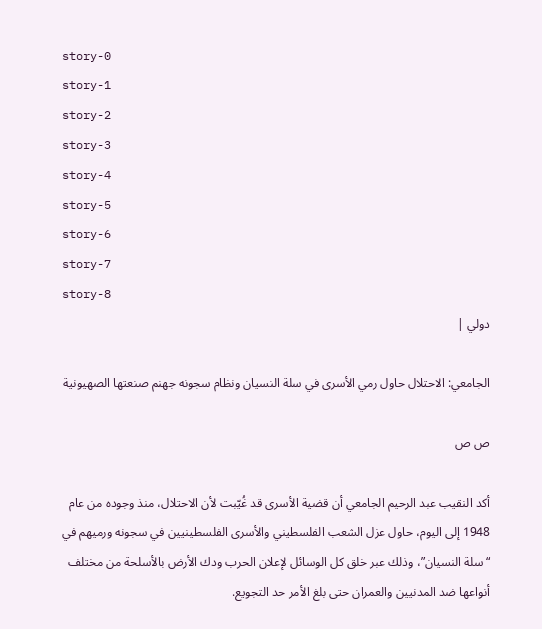story-0
story-1
story-2
story-3
story-4
story-5
story-6
story-7
story-8
دولي |

الجامعي: الاحتلال حاول رمي الأسرى في سلة النسيان ونظام سجونه جهنم صنعتها الصهيونية

ص ص

أكد النقيب عبد الرحيم الجامعي أن قضية الأسرى قد غُيّبت لأن الاحتلال، منذ وجوده من عام 1948 إلى اليوم، حاول عزل الشعب الفلسطيني والأسرى الفلسطينيين في سجونه ورميهم في “سلة النسيان”، وذلك عبر خلق كل الوسائل لإعلان الحرب ودك الأرض بالأسلحة من مختلف أنواعها ضد المدنيين والعمران حتى بلغ الأمر حد التجويع.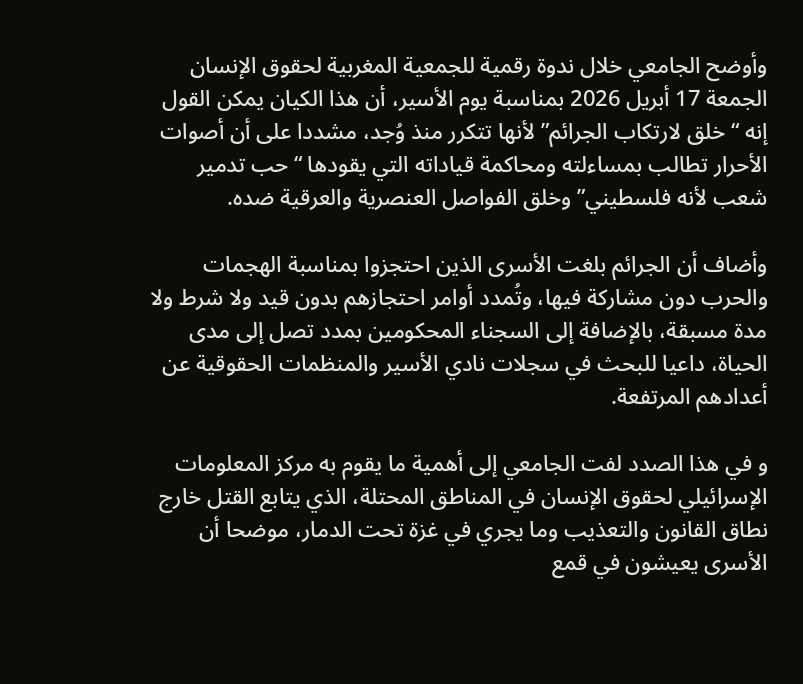وأوضح الجامعي خلال ندوة رقمية للجمعية المغربية لحقوق الإنسان الجمعة 17 أبريل 2026 بمناسبة يوم الأسير، أن هذا الكيان يمكن القول إنه “خلق لارتكاب الجرائم” لأنها تتكرر منذ وُجد، مشددا على أن أصوات الأحرار تطالب بمساءلته ومحاكمة قياداته التي يقودها “حب تدمير شعب لأنه فلسطيني” وخلق الفواصل العنصرية والعرقية ضده.

وأضاف أن الجرائم بلغت الأسرى الذين احتجزوا بمناسبة الهجمات والحرب دون مشاركة فيها، وتُمدد أوامر احتجازهم بدون قيد ولا شرط ولا مدة مسبقة، بالإضافة إلى السجناء المحكومين بمدد تصل إلى مدى الحياة، داعيا للبحث في سجلات نادي الأسير والمنظمات الحقوقية عن أعدادهم المرتفعة.

و في هذا الصدد لفت الجامعي إلى أهمية ما يقوم به مركز المعلومات الإسرائيلي لحقوق الإنسان في المناطق المحتلة، الذي يتابع القتل خارج نطاق القانون والتعذيب وما يجري في غزة تحت الدمار، موضحا أن الأسرى يعيشون في قمع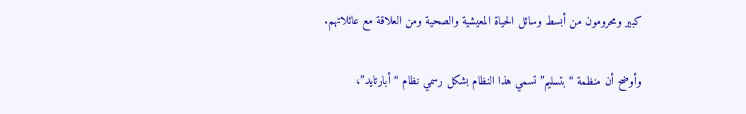كبير ومحرومون من أبسط وسائل الحياة المعيشية والصحية ومن العلاقة مع عائلاتهم.

وأوضح أن منظمة “بتسليم” تسمي هذا النظام بشكل رسمي نظام “أبارتايد”،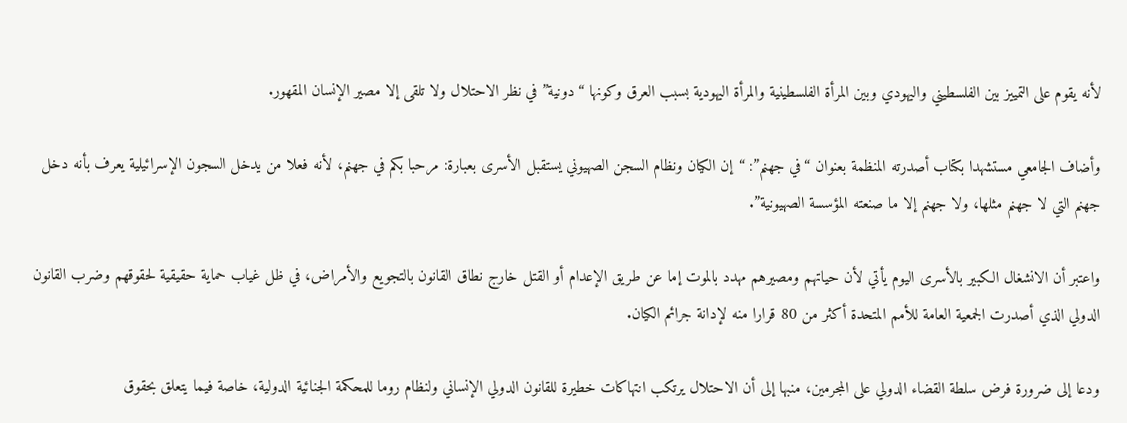لأنه يقوم على التمييز بين الفلسطيني واليهودي وبين المرأة الفلسطينية والمرأة اليهودية بسبب العرق وكونها “دونية” في نظر الاحتلال ولا تلقى إلا مصير الإنسان المقهور.

وأضاف الجامعي مستشهدا بكتاب أصدرته المنظمة بعنوان “في جهنم”: “إن الكيان ونظام السجن الصهيوني يستقبل الأسرى بعبارة: مرحبا بكم في جهنم، لأنه فعلا من يدخل السجون الإسرائيلية يعرف بأنه دخل جهنم التي لا جهنم مثلها، ولا جهنم إلا ما صنعته المؤسسة الصهيونية”.

واعتبر أن الانشغال الكبير بالأسرى اليوم يأتي لأن حياتهم ومصيرهم مهدد بالموت إما عن طريق الإعدام أو القتل خارج نطاق القانون بالتجويع والأمراض، في ظل غياب حماية حقيقية لحقوقهم وضرب القانون الدولي الذي أصدرت الجمعية العامة للأمم المتحدة أكثر من 80 قرارا منه لإدانة جرائم الكيان.

ودعا إلى ضرورة فرض سلطة القضاء الدولي على المجرمين، منبها إلى أن الاحتلال يرتكب انتهاكات خطيرة للقانون الدولي الإنساني ولنظام روما للمحكمة الجنائية الدولية، خاصة فيما يتعلق بحقوق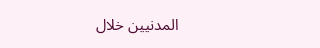المدنيين خلال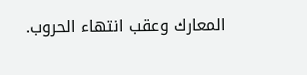المعارك وعقب انتهاء الحروب.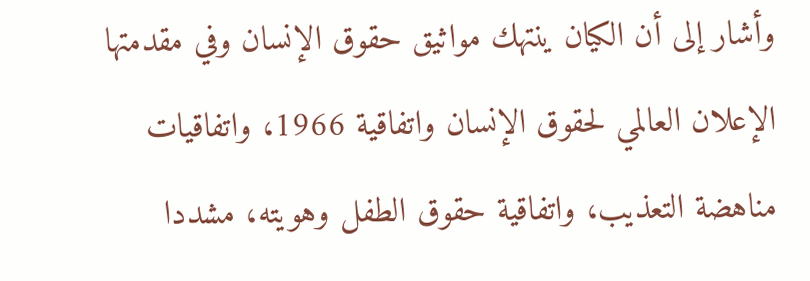وأشار إلى أن الكيان ينتهك مواثيق حقوق الإنسان وفي مقدمتها الإعلان العالمي لحقوق الإنسان واتفاقية 1966، واتفاقيات مناهضة التعذيب، واتفاقية حقوق الطفل وهويته، مشددا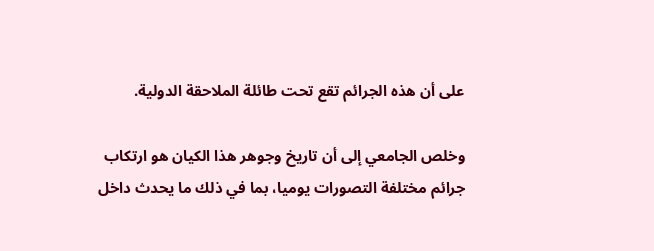على أن هذه الجرائم تقع تحت طائلة الملاحقة الدولية.

وخلص الجامعي إلى أن تاريخ وجوهر هذا الكيان هو ارتكاب جرائم مختلفة التصورات يوميا، بما في ذلك ما يحدث داخل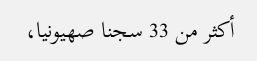أكثر من 33 سجنا صهيونيا،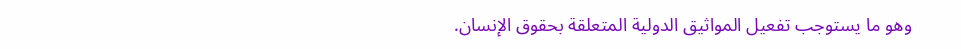وهو ما يستوجب تفعيل المواثيق الدولية المتعلقة بحقوق الإنسان.